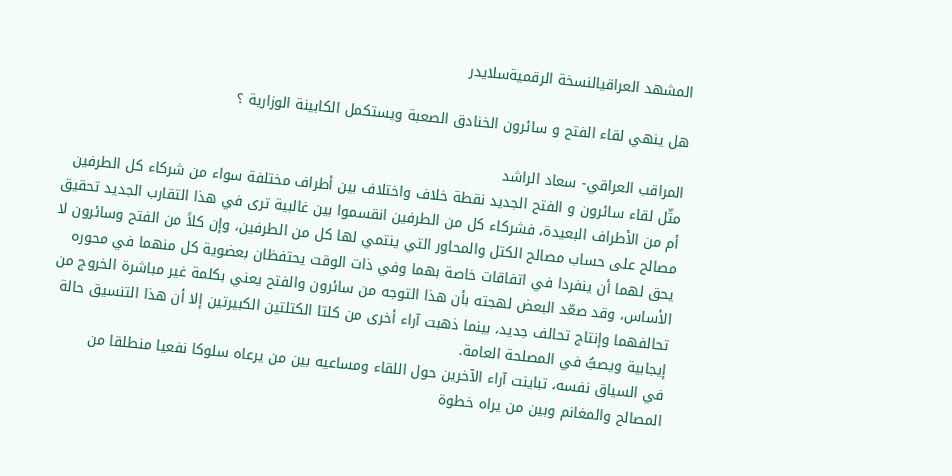المشهد العراقيالنسخة الرقميةسلايدر

هل ينهي لقاء الفتح و سائرون الخنادق الصعبة ويستكمل الكابينة الوزارية ؟

المراقب العراقي- سعاد الراشد
مثّل لقاء سائرون و الفتح الجديد نقطة خلاف واختلاف بين أطراف مختلفة سواء من شركاء كل الطرفين أم من الأطراف البعيدة، فشركاء كل من الطرفين انقسموا بين غالبية ترى في هذا التقارب الجديد تحقيق مصالح على حساب مصالح الكتل والمحاور التي ينتمي لها كل من الطرفين، وإن كلاً من الفتح وسائرون لا يحق لهما أن ينفردا في اتفاقات خاصة بهما وفي ذات الوقت يحتفظان بعضوية كل منهما في محوره الأساس، وقد صعّد البعض لهجته بأن هذا التوجه من سائرون والفتح يعني بكلمة غير مباشرة الخروج من تحالفهما وإنتاج تحالف جديد، بينما ذهبت آراء أخرى من كلتا الكتلتين الكبيرتين إلا أن هذا التنسيق حالة إيجابية ويصبُّ في المصلحة العامة.
في السياق نفسه، تباينت آراء الآخرين حول اللقاء ومساعيه بين من يرعاه سلوكا نفعيا منطلقا من المصالح والمغانم وبين من يراه خطوة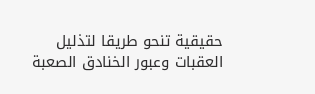حقيقية تنحو طريقا لتذليل العقبات وعبور الخنادق الصعبة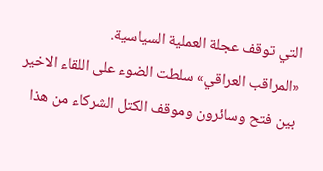التي توقف عجلة العملية السياسية.
«المراقب العراقي» سلطت الضوء على اللقاء الاخير بين فتح وسائرون وموقف الكتل الشركاء من هذا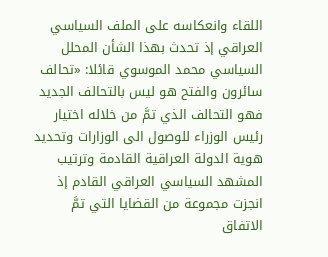اللقاء وانعكاسه على الملف السياسي العراقي إذ تحدث بهذا الشأن المحلل السياسي محمد الموسوي قائلا: «تحالف سائرون والفتح هو ليس بالتحالف الجديد فهو التحالف الذي تمَّ من خلاله اختيار رئيس الوزراء للوصول الى الوزارات وتحديد هوية الدولة العراقية القادمة وترتيب المشهد السياسي العراقي القادم إذ انجزت مجموعة من القضايا التي تمَّ الاتفاق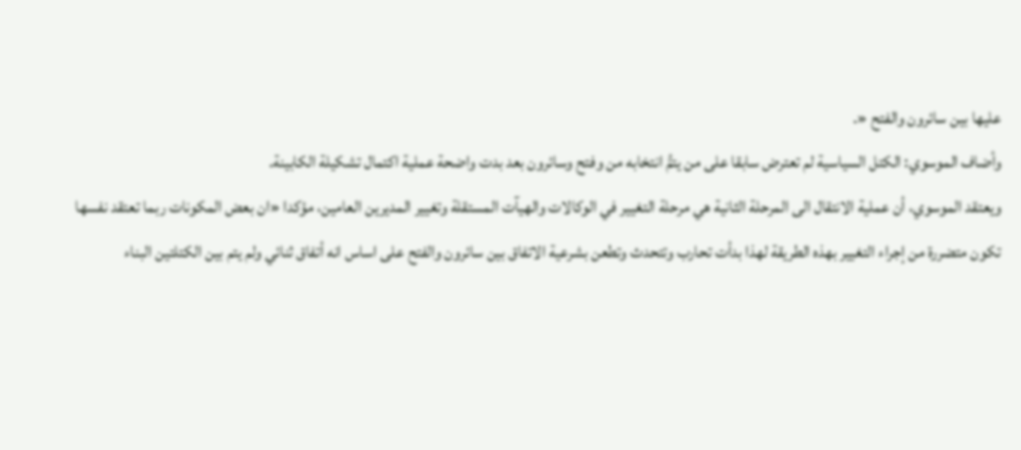عليها بين سائرون والفتح «.
وأضاف الموسوي: الكتل السياسية لم تعترض سابقا على من يتمُّ انتخابه من وفتح وسائرون بعد بدت واضحة عملية اكتمال تشكيلة الكابينة.
ويعتقد الموسوي، أن عملية الانتقال الى المرحلة الثانية هي مرحلة التغيير في الوكالات والهيآت المستقلة وتغيير المديرين العامين، مؤكدا «ان بعض المكونات ربما تعتقد نفسها تكون متضررة من إجراء التغيير بهذه الطريقة لهذا بدأت تحارب وتتحدث وتطعن بشرعية الاتفاق بين سائرون والفتح على اساس انه أتفاق ثنائي ولم يتم بين الكتلتين البناء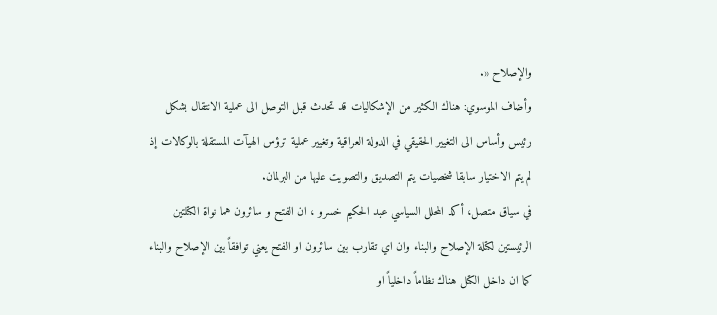والإصلاح «.
وأضاف الموسوي: هناك الكثير من الإشكاليات قد تحدث قبل التوصل الى عملية الانتقال بشكل رئيس وأساس الى التغيير الحقيقي في الدولة العراقية وتغيير عملية ترؤس الهيآت المستقلة بالوكالات إذ لم يتم الاختيار سابقا شخصيات يتم التصديق والتصويت عليها من البرلمان.
في سياق متصل، أكد المحلل السياسي عبد الحكيم خسرو ، ان الفتح و سائرون هما نواة الكتلتين الرئيستين لكتلة الإصلاح والبناء وان اي تقارب بين سائرون او الفتح يعني توافقاً بين الإصلاح والبناء كما ان داخل الكتل هناك نظاماً داخلياً او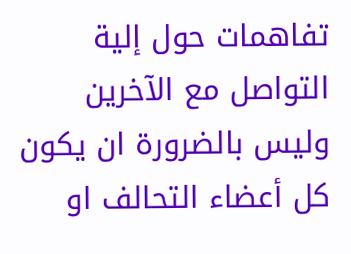تفاهمات حول إلية التواصل مع الآخرين وليس بالضرورة ان يكون كل أعضاء التحالف او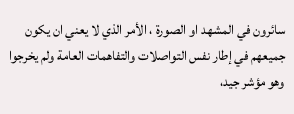سائرون في المشهد او الصورة ، الأمر الذي لا يعني ان يكون جميعهم في إطار نفس التواصلات والتفاهمات العامة ولم يخرجوا وهو مؤشر جيد،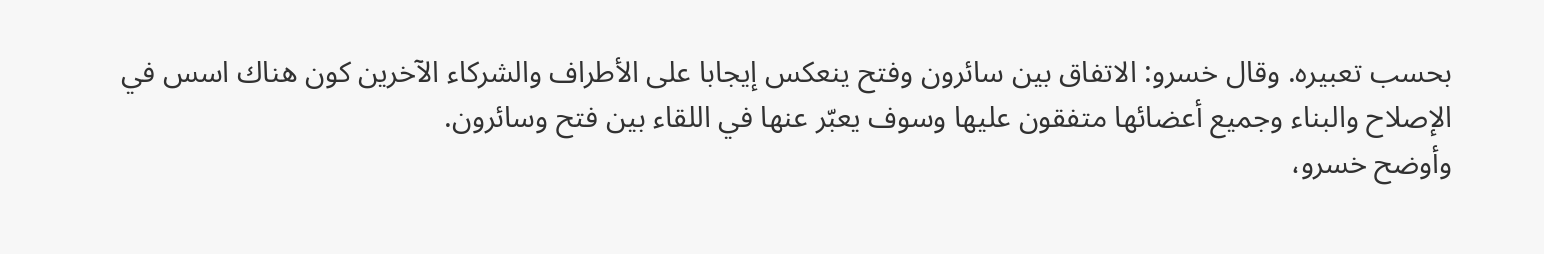بحسب تعبيره. وقال خسرو: الاتفاق بين سائرون وفتح ينعكس إيجابا على الأطراف والشركاء الآخرين كون هناك اسس في الإصلاح والبناء وجميع أعضائها متفقون عليها وسوف يعبّر عنها في اللقاء بين فتح وسائرون.
وأوضح خسرو،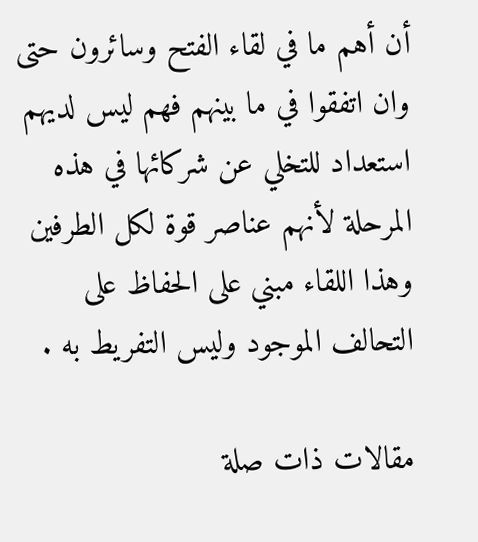أن أهم ما في لقاء الفتح وسائرون حتى وان اتفقوا في ما بينهم فهم ليس لديهم استعداد للتخلي عن شركائها في هذه المرحلة لأنهم عناصر قوة لكل الطرفين وهذا اللقاء مبني على الحفاظ على التحالف الموجود وليس التفريط به .

مقالات ذات صلة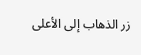زر الذهاب إلى الأعلى